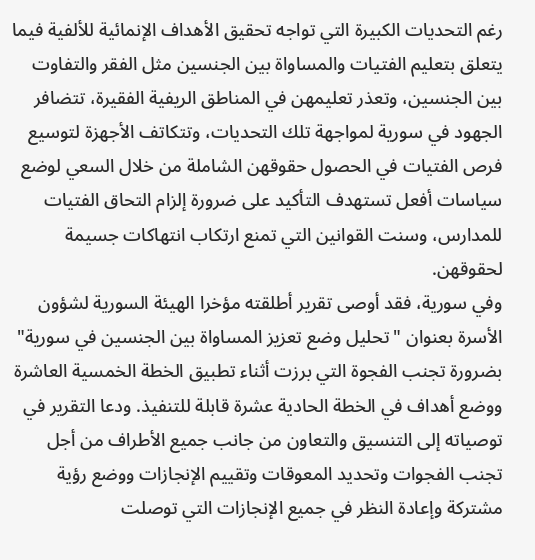رغم التحديات الكبيرة التي تواجه تحقيق الأهداف الإنمائية للألفية فيما يتعلق بتعليم الفتيات والمساواة بين الجنسين مثل الفقر والتفاوت بين الجنسين، وتعذر تعليمهن في المناطق الريفية الفقيرة، تتضافر الجهود في سورية لمواجهة تلك التحديات، وتتكاتف الأجهزة لتوسيع فرص الفتيات في الحصول حقوقهن الشاملة من خلال السعي لوضع سياسات أفعل تستهدف التأكيد على ضرورة إلزام التحاق الفتيات للمدارس، وسنت القوانين التي تمنع ارتكاب انتهاكات جسيمة لحقوقهن.
وفي سورية، فقد أوصى تقرير أطلقته مؤخرا الهيئة السورية لشؤون الأسرة بعنوان "تحليل وضع تعزيز المساواة بين الجنسين في سورية" بضرورة تجنب الفجوة التي برزت أثناء تطبيق الخطة الخمسية العاشرة ووضع أهداف في الخطة الحادية عشرة قابلة للتنفيذ. ودعا التقرير في توصياته إلى التنسيق والتعاون من جانب جميع الأطراف من أجل تجنب الفجوات وتحديد المعوقات وتقييم الإنجازات ووضع رؤية مشتركة وإعادة النظر في جميع الإنجازات التي توصلت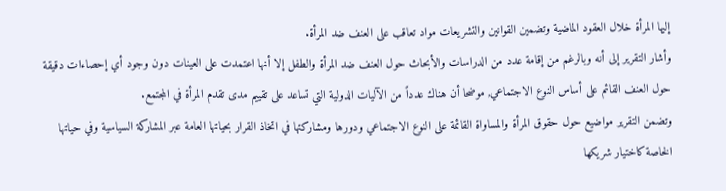إليها المرأة خلال العقود الماضية وتضمين القوانين والتشريعات مواد تعاقب على العنف ضد المرأة.
وأشار التقرير إلى أنه وبالرغم من إقامة عدد من الدراسات والأبحاث حول العنف ضد المرأة والطفل إلا أنها اعتمدت على العينات دون وجود أي إحصاءات دقيقة حول العنف القائم على أساس النوع الاجتماعي, موضحا أن هناك عدداً من الآليات الدولية التي تساعد على تقييم مدى تقدم المرأة في المجتمع.
وتضمن التقرير مواضيع حول حقوق المرأة والمساواة القائمة على النوع الاجتماعي ودورها ومشاركتها في اتخاذ القرار بحياتها العامة عبر المشاركة السياسية وفي حياتها الخاصة كاختيار شريكها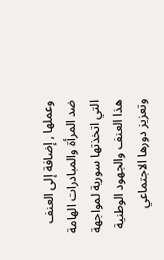وعملها , إضافة إلى العنف ضد المرأة والمبادرات الهامة التي اتخذتها سورية لمواجهة هذا العنف والجهود الوطنية وتعزيز دورها الاجتماعي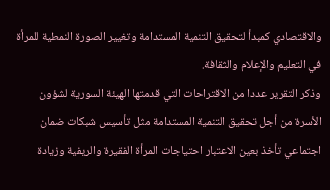والاقتصادي كمبدأ لتحقيق التنمية المستدامة وتغيير الصورة النمطية للمرأة في التعليم والإعلام والثقافة.
وذكر التقرير عددا من الاقتراحات التي قدمتها الهيئة السورية لشؤون الأسرة من أجل تحقيق التنمية المستدامة مثل تأسيس شبكات ضمان اجتماعي تأخذ بعين الاعتبار احتياجات المرأة الفقيرة والريفية وزيادة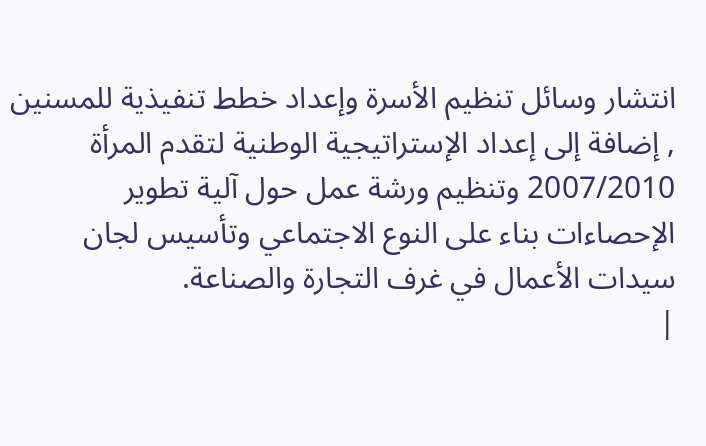انتشار وسائل تنظيم الأسرة وإعداد خطط تنفيذية للمسنين , إضافة إلى إعداد الإستراتيجية الوطنية لتقدم المرأة 2007/2010 وتنظيم ورشة عمل حول آلية تطوير الإحصاءات بناء على النوع الاجتماعي وتأسيس لجان سيدات الأعمال في غرف التجارة والصناعة.
|